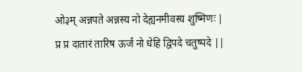ओ३म् अन्नपते अन्नस्य नो देह्यनमीवस्य शुष्मिणः |
प्र प्र दातारं तारिष ऊर्जं नो धेहि द्विपदे चतुष्पदे ||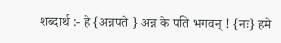शब्दार्थ :- हे {अन्नपते } अन्न के पति भगवन् ! {नः} हमे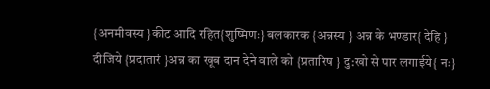{अनमीवस्य }कीट आदि रहित{शुष्मिणः} बलकारक {अन्नस्य } अन्न के भण्डार{ देहि } दीजिये {प्रदातारं }अन्न का खूब दान देने वाले को {प्रतारिष } दु:खो से पार लगाईये{ नः}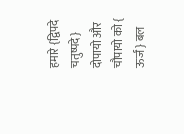हमारे {द्विपदे चतुष्पदे} दोपायो और चौपायो को { ऊर्जं } बल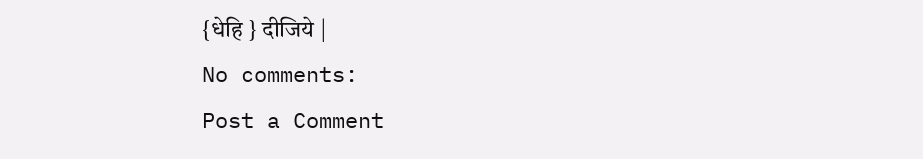{धेहि } दीजिये |
No comments:
Post a Comment